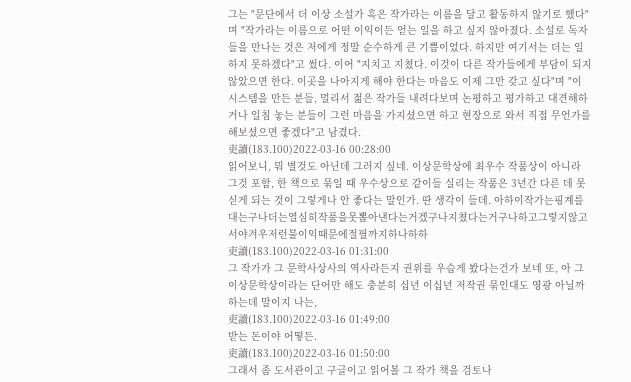그는 "문단에서 더 이상 소설가 혹은 작가라는 이름을 달고 활동하지 않기로 했다"며 "작가라는 이름으로 어떤 이익이든 얻는 일을 하고 싶지 않아졌다. 소설로 독자들을 만나는 것은 저에게 정말 순수하게 큰 기쁨이었다. 하지만 여기서는 더는 일하지 못하겠다"고 썼다. 이어 "지치고 지쳤다. 이것이 다른 작가들에게 부담이 되지 않았으면 한다. 이곳을 나아지게 해야 한다는 마음도 이제 그만 갖고 싶다"며 "이 시스템을 만든 분들, 멀리서 젊은 작가들 내려다보며 논평하고 평가하고 대견해하거나 일침 놓는 분들이 그런 마음을 가지셨으면 하고 현장으로 와서 직접 무언가를 해보셨으면 좋겠다"고 남겼다.
吏讀(183.100)2022-03-16 00:28:00
읽어보니, 뭐 별것도 아닌데 그러지 싶네. 이상문학상에 최우수 작품상이 아니라 그것 포함, 한 책으로 묶일 때 우수상으로 같이들 실리는 작품은 3년간 다른 데 못 싣게 되는 것이 그렇게나 안 좋다는 말인가. 딴 생각이 들데. 아하이작가는핑계를대는구나더는열심히작품을못뽑아낸다는거겠구나지쳤다는거구나하고그렇지않고서야겨우저런불이익때문에절필까지하나하하
吏讀(183.100)2022-03-16 01:31:00
그 작가가 그 문학사상사의 역사라든지 권위를 우습게 봤다는건가 보네 또, 아 그 이상문학상이라는 단어만 해도 충분히 십년 이십년 저작권 묶인대도 영광 아닐까 하는데 말이지 나는,
吏讀(183.100)2022-03-16 01:49:00
받는 돈이야 어떻든.
吏讀(183.100)2022-03-16 01:50:00
그래서 좀 도서관이고 구글이고 읽어볼 그 작가 책을 검토나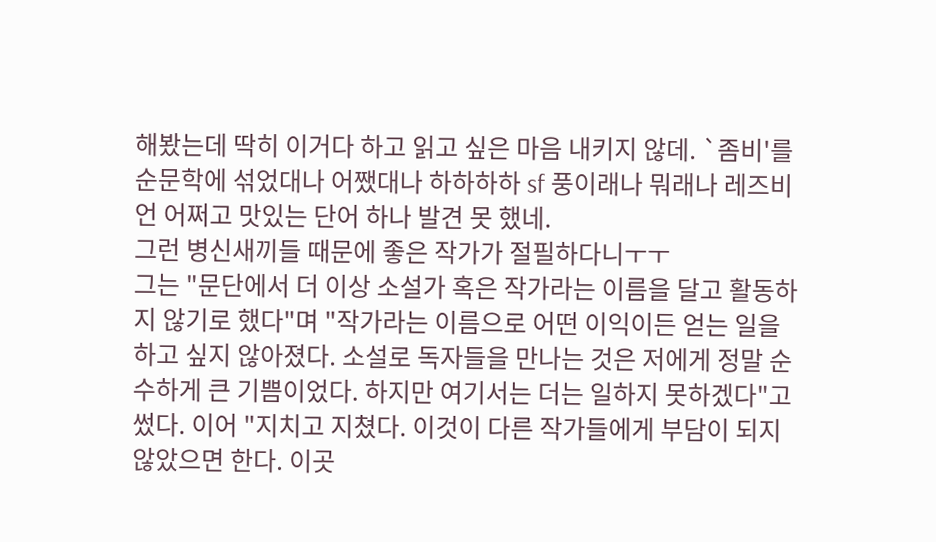해봤는데 딱히 이거다 하고 읽고 싶은 마음 내키지 않데. `좀비'를 순문학에 섞었대나 어쨌대나 하하하하 sf 풍이래나 뭐래나 레즈비언 어쩌고 맛있는 단어 하나 발견 못 했네.
그런 병신새끼들 때문에 좋은 작가가 절필하다니ㅜㅜ
그는 "문단에서 더 이상 소설가 혹은 작가라는 이름을 달고 활동하지 않기로 했다"며 "작가라는 이름으로 어떤 이익이든 얻는 일을 하고 싶지 않아졌다. 소설로 독자들을 만나는 것은 저에게 정말 순수하게 큰 기쁨이었다. 하지만 여기서는 더는 일하지 못하겠다"고 썼다. 이어 "지치고 지쳤다. 이것이 다른 작가들에게 부담이 되지 않았으면 한다. 이곳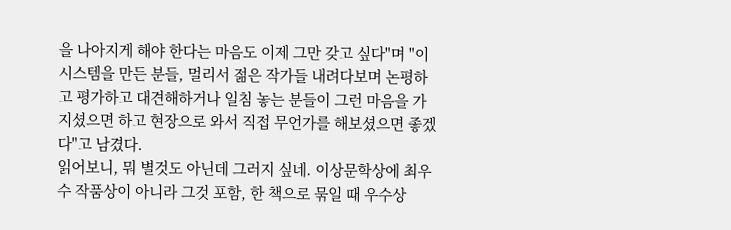을 나아지게 해야 한다는 마음도 이제 그만 갖고 싶다"며 "이 시스템을 만든 분들, 멀리서 젊은 작가들 내려다보며 논평하고 평가하고 대견해하거나 일침 놓는 분들이 그런 마음을 가지셨으면 하고 현장으로 와서 직접 무언가를 해보셨으면 좋겠다"고 남겼다.
읽어보니, 뭐 별것도 아닌데 그러지 싶네. 이상문학상에 최우수 작품상이 아니라 그것 포함, 한 책으로 묶일 때 우수상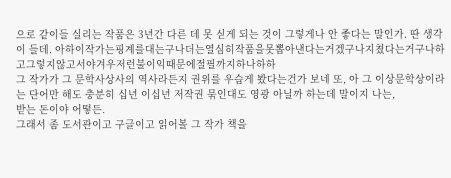으로 같이들 실리는 작품은 3년간 다른 데 못 싣게 되는 것이 그렇게나 안 좋다는 말인가. 딴 생각이 들데. 아하이작가는핑계를대는구나더는열심히작품을못뽑아낸다는거겠구나지쳤다는거구나하고그렇지않고서야겨우저런불이익때문에절필까지하나하하
그 작가가 그 문학사상사의 역사라든지 권위를 우습게 봤다는건가 보네 또, 아 그 이상문학상이라는 단어만 해도 충분히 십년 이십년 저작권 묶인대도 영광 아닐까 하는데 말이지 나는,
받는 돈이야 어떻든.
그래서 좀 도서관이고 구글이고 읽어볼 그 작가 책을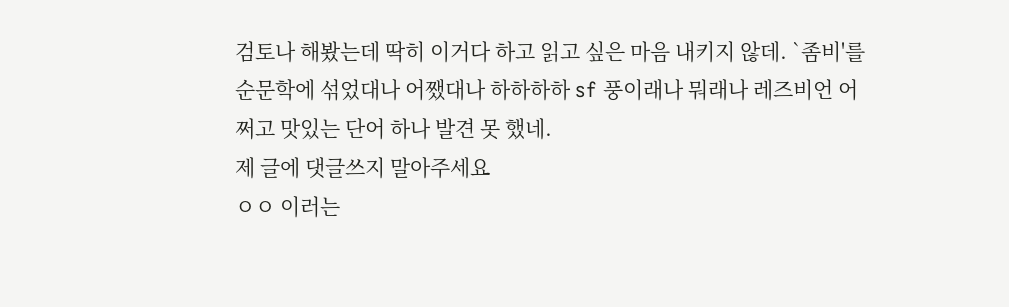검토나 해봤는데 딱히 이거다 하고 읽고 싶은 마음 내키지 않데. `좀비'를 순문학에 섞었대나 어쨌대나 하하하하 sf 풍이래나 뭐래나 레즈비언 어쩌고 맛있는 단어 하나 발견 못 했네.
제 글에 댓글쓰지 말아주세요
ㅇㅇ 이러는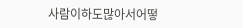사람이하도많아서어떻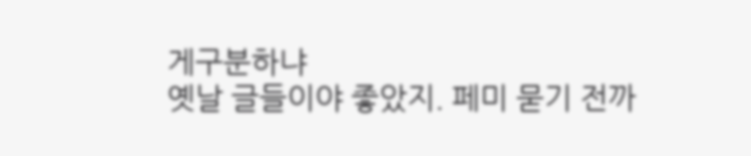게구분하냐
옛날 글들이야 좋았지. 페미 묻기 전까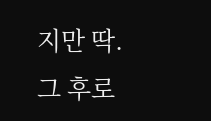지만 딱.
그 후로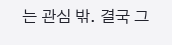는 관심 밖. 결국 그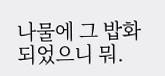나물에 그 밥화 되었으니 뭐.